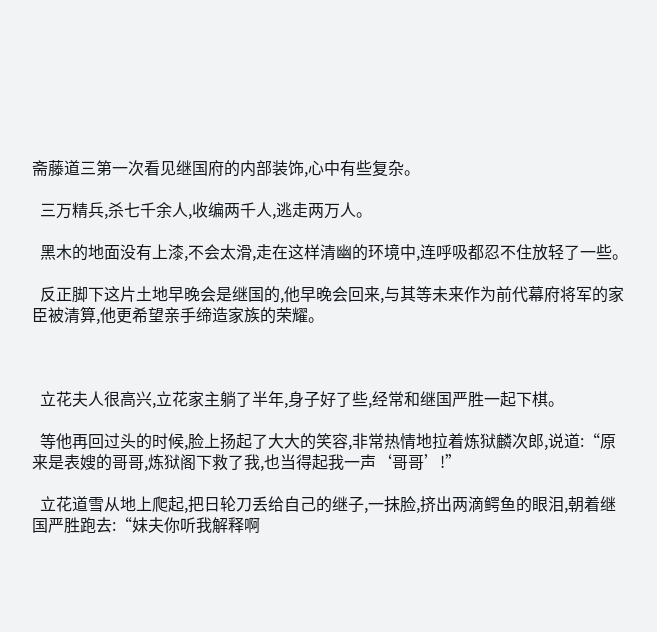斋藤道三第一次看见继国府的内部装饰,心中有些复杂。

  三万精兵,杀七千余人,收编两千人,逃走两万人。

  黑木的地面没有上漆,不会太滑,走在这样清幽的环境中,连呼吸都忍不住放轻了一些。

  反正脚下这片土地早晚会是继国的,他早晚会回来,与其等未来作为前代幕府将军的家臣被清算,他更希望亲手缔造家族的荣耀。



  立花夫人很高兴,立花家主躺了半年,身子好了些,经常和继国严胜一起下棋。

  等他再回过头的时候,脸上扬起了大大的笑容,非常热情地拉着炼狱麟次郎,说道:“原来是表嫂的哥哥,炼狱阁下救了我,也当得起我一声‘哥哥’!”

  立花道雪从地上爬起,把日轮刀丢给自己的继子,一抹脸,挤出两滴鳄鱼的眼泪,朝着继国严胜跑去:“妹夫你听我解释啊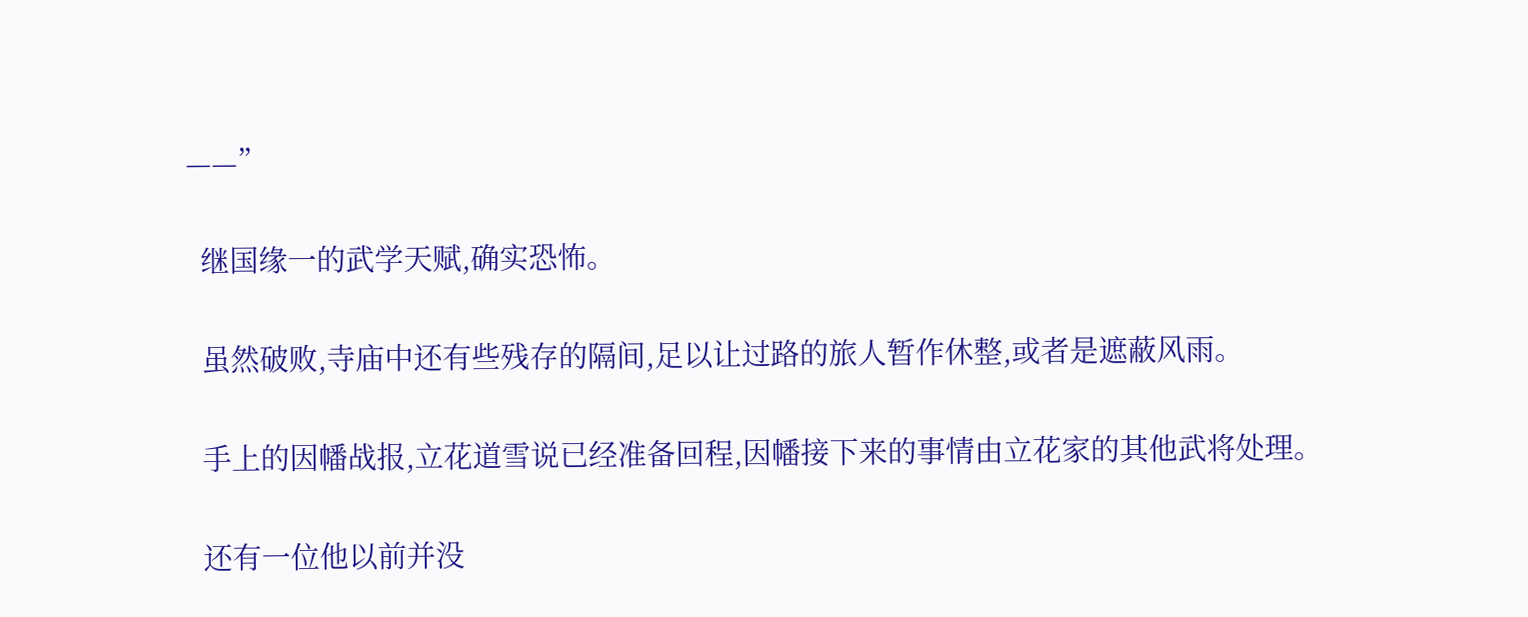——”

  继国缘一的武学天赋,确实恐怖。

  虽然破败,寺庙中还有些残存的隔间,足以让过路的旅人暂作休整,或者是遮蔽风雨。

  手上的因幡战报,立花道雪说已经准备回程,因幡接下来的事情由立花家的其他武将处理。

  还有一位他以前并没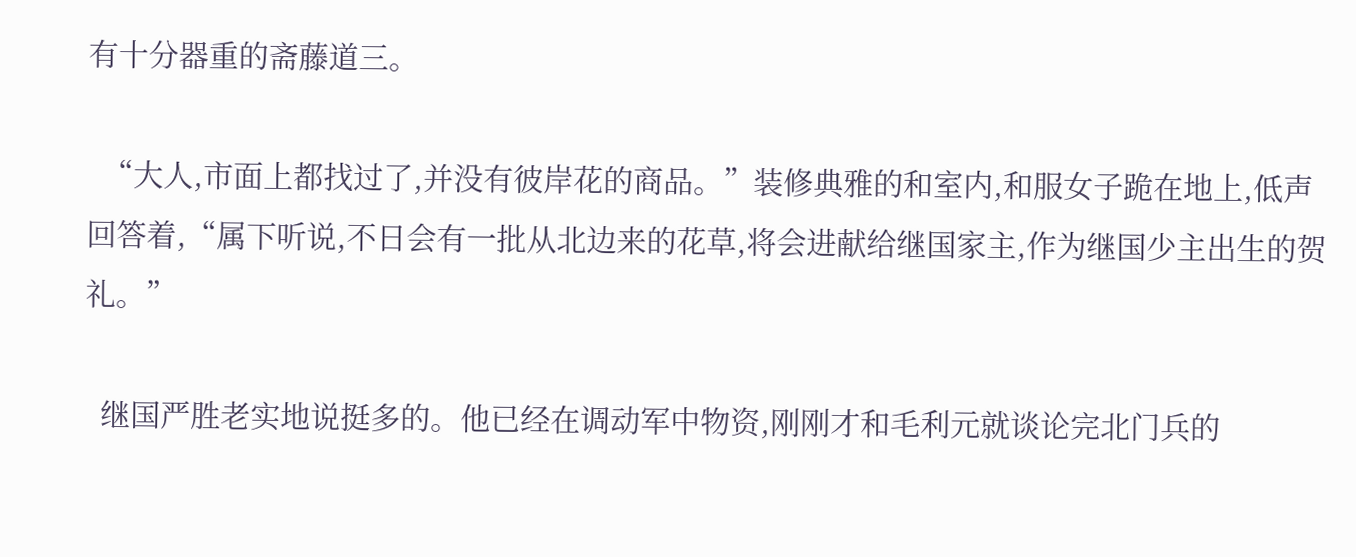有十分器重的斋藤道三。

  “大人,市面上都找过了,并没有彼岸花的商品。”装修典雅的和室内,和服女子跪在地上,低声回答着,“属下听说,不日会有一批从北边来的花草,将会进献给继国家主,作为继国少主出生的贺礼。”

  继国严胜老实地说挺多的。他已经在调动军中物资,刚刚才和毛利元就谈论完北门兵的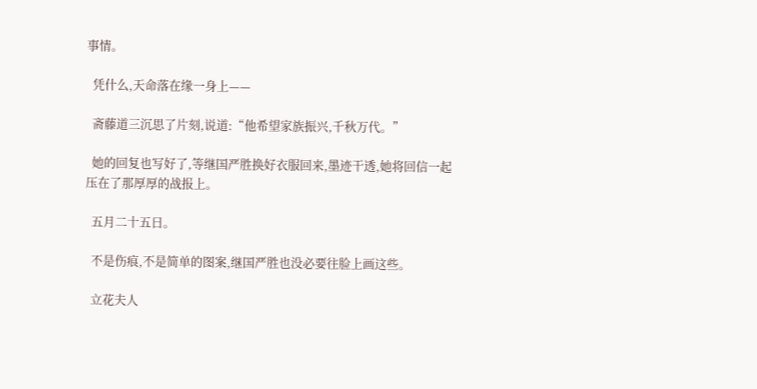事情。

  凭什么,天命落在缘一身上——

  斋藤道三沉思了片刻,说道:“他希望家族振兴,千秋万代。”

  她的回复也写好了,等继国严胜换好衣服回来,墨迹干透,她将回信一起压在了那厚厚的战报上。

  五月二十五日。

  不是伤痕,不是简单的图案,继国严胜也没必要往脸上画这些。

  立花夫人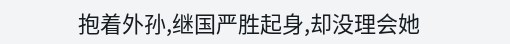抱着外孙,继国严胜起身,却没理会她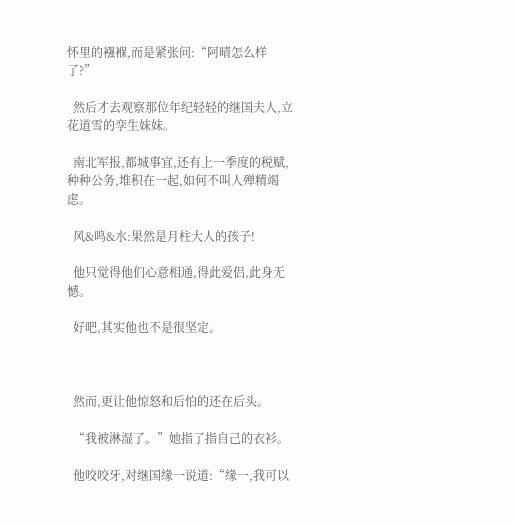怀里的襁褓,而是紧张问:“阿晴怎么样了?”

  然后才去观察那位年纪轻轻的继国夫人,立花道雪的孪生妹妹。

  南北军报,都城事宜,还有上一季度的税赋,种种公务,堆积在一起,如何不叫人殚精竭虑。

  风&鸣&水:果然是月柱大人的孩子!

  他只觉得他们心意相通,得此爱侣,此身无憾。

  好吧,其实他也不是很坚定。



  然而,更让他惊怒和后怕的还在后头。

  “我被淋湿了。”她指了指自己的衣衫。

  他咬咬牙,对继国缘一说道:“缘一,我可以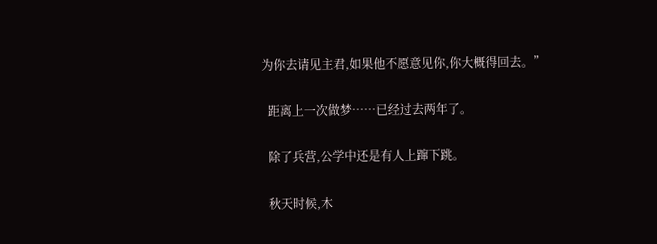为你去请见主君,如果他不愿意见你,你大概得回去。”

  距离上一次做梦……已经过去两年了。

  除了兵营,公学中还是有人上蹿下跳。

  秋天时候,木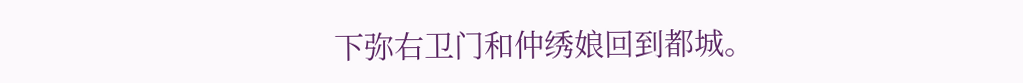下弥右卫门和仲绣娘回到都城。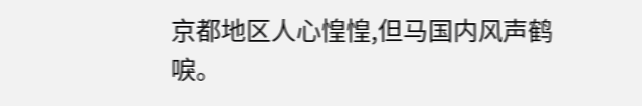京都地区人心惶惶,但马国内风声鹤唳。